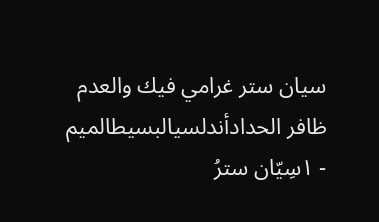سيان ستر غرامي فيك والعدم
ظافر الحدادأندلسيالبسيطالميم
- ١سِيّان سترُ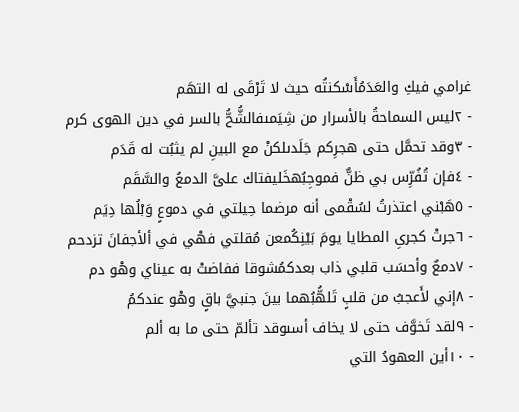غرامي فيكِ والعَدَمُأَسْكنتُه حيث لا تَرْقَى له التهَم
- ٢ليس السماحةُ بالأسرار من شِيَمىفالشُّحُّ بالسر في دين الهوى كرم
- ٣وقد تحمَّل حتى هجرِكم جَلَدىلكنْ مع البينِ لم يثبُت له قَدَم
- ٤فإن تُفُرِّس بي ظنٌّ فموجِبُهخَليفتاك علىَّ الدمعُ والسَّقَم
- ٥هَبْني اعتذرتُ لسُقْمى أنه مرضما حِيلتي في دموعٍ وَبْلُها دِيَم
- ٦جرتْ كجرىِ المطايا يومَ بَيْنِكُمعن مُقلتي فهْي في ألأجفانَ تزدحم
- ٧دمعٌ وأحسَب قلبي ذاب بعدكمُشوقا ففاضتْ به عيناي وهْو دم
- ٨إني لأَعجبُ من قلبٍ تَلهُّبُهما بينَ جنبيَّ باقٍ وهْو عندكمُ
- ٩لقد تَخوَّف حتى لا يخاف أسىوقد تألمّ حتى ما به ألم
- ١٠أين العهودُ التي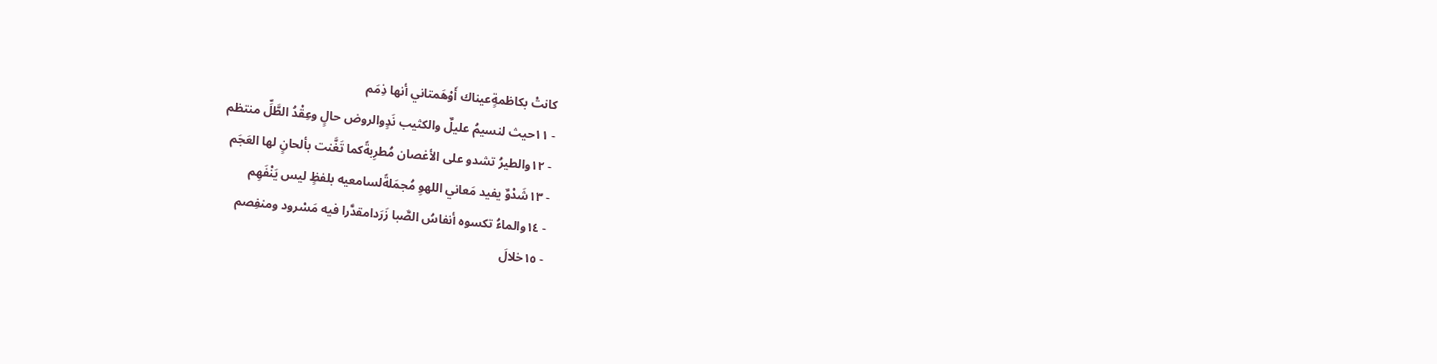كانتْ بكاظمةٍعيناك أَوْهَمتاني أنها ذِمَم
- ١١حيث لنسيمُ عليلٌ والكثيب نَدٍوالروض حالٍ وعِقْدُ الطَّلِّ منتظم
- ١٢والطيرُ تشدو على الأغصان مُطرِبةًكما تَغَّنت بألحانٍ لها العَجَم
- ١٣شَدْوٌ يفيد مَعاني اللهوِ مُجمَلةًلسامعيه بلفظٍ ليس يَنْفَهِم
- ١٤والماءُ تكسوه أنفاسُ الصَّبا زَرَدامقدَّرا فيه مَسْرود ومنفِصم
- ١٥خلالَ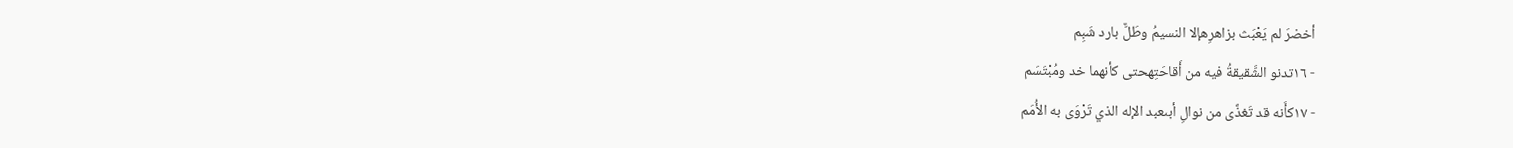أخضرَ لم يَعْبَث بزاهرِهإلا النسيمُ وطَلٌّ بارد شَبِم
- ١٦تدنو الشَّقيقةُ فيه من أَقاحَتِهحتى كأنهما خد ومُبْتَسَم
- ١٧كأَنه قد تَغذَّى من نوالِ أبىعبد الإله الذي تَرْوَى به الأُمَم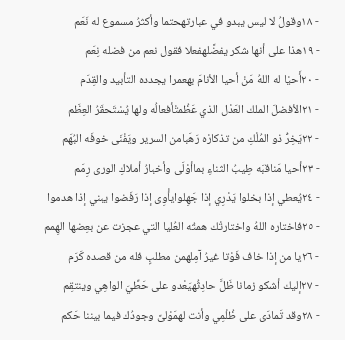- ١٨وقولُ لا ليس يبدو في عبارتهحتما وأكثرُ مسموع له نَعَم
- ١٩هذا على أنها شكر يفضَّلهفعلا فقول نعم من فضله نِعَم
- ٢٠أَحيْا له اللهُ مَنْ أحيا الأنامَ بهعمرا يجدده التأبيد والقِدَم
- ٢١الأفضلَ الملك العَدْل الذي عَظُمتْأفعالُه ولها يُسْتَحقَرُ العِظَم
- ٢٢يَخِرُّ ذو المُلْكِ من تذكارْه رَهَبامن السرير ويَفْنَى خوفَه البُهَم
- ٢٣أحيا مَناقبَه طِيبُ الثناءِ بماأوْلَى وأخبارُ أملاكِ الورى رِمَم
- ٢٤يُعطي إذا بخلوا يَدْرِي إذا جَهِلوايأْوِى إذا رَفَضوا يبني إذا هدموا
- ٢٥فاختاره اللهُ واختارتْك همتُه العُليا التي عجزت عن بعِضها الهِمم
- ٢٦يا من إذا خاف فَوْتا غيرُ آمِلهمن مطلبٍ فله من قصده كَرَم
- ٢٧إليك أشكو زمانا ظَلَّ حادِثُهيَعْدو على حَطِّيَ الواهِي وينتقِم
- ٢٨وقد تَمادَى على ظُلْمِي وأنت لهمَوْلىً وجودُك فيما بيننا حَكم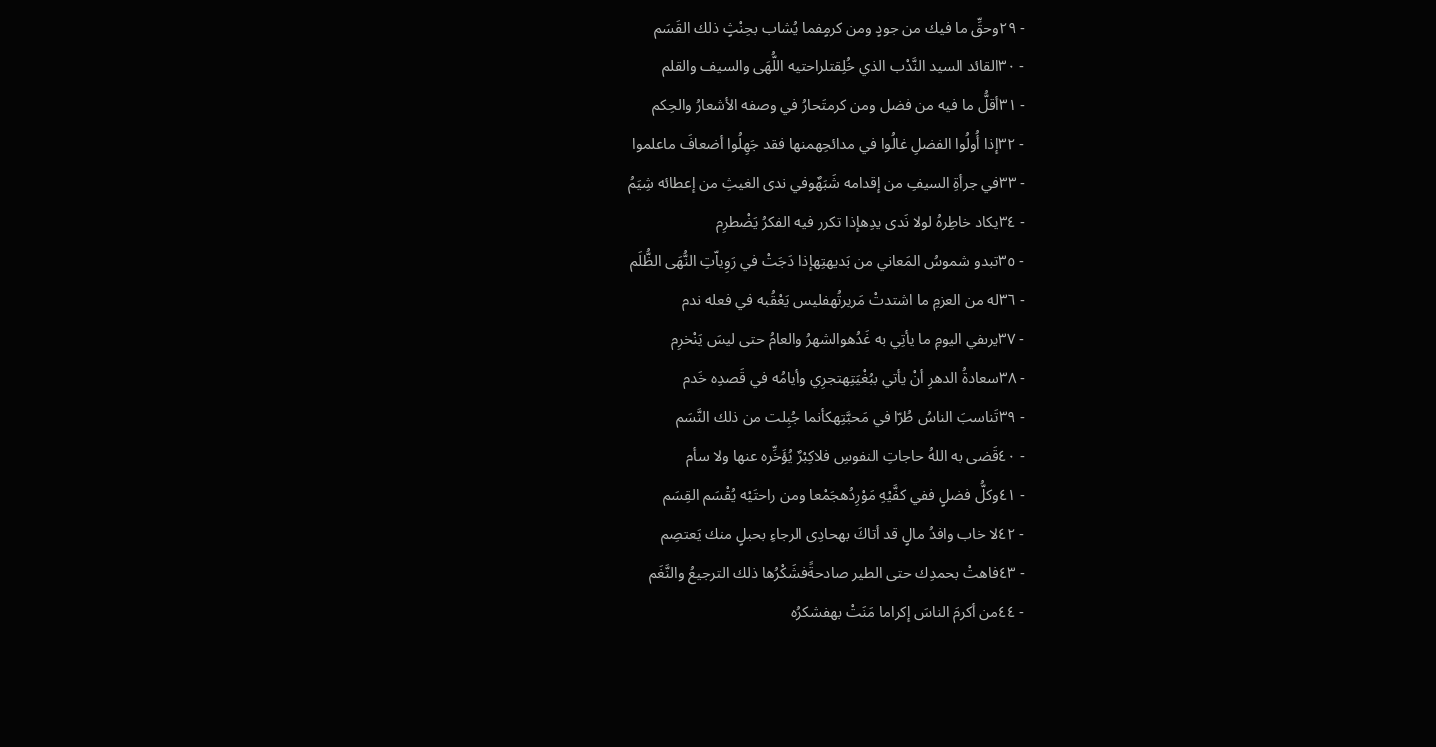- ٢٩وحقِّ ما فيك من جودٍ ومن كرمٍفما يُشاب بحِنْثٍ ذلك القَسَم
- ٣٠القائد السيد النَّدْب الذي خُلِقتلراحتيه اللُّهَى والسيف والقلم
- ٣١أقلُّ ما فيه من فضل ومن كرمتَحارُ في وصفه الأشعارُ والحِكم
- ٣٢إذا أُولُوا الفضلِ غالُوا في مدائحِهمنها فقد جَهِلُوا أضعافَ ماعلموا
- ٣٣في جرأةِ السيفِ من إقدامه شَبَهٌوفي ندى الغيثِ من إعطائه شِيَمُ
- ٣٤يكاد خاطِرهُ لولا نَدى يدِهإذا تكرر فيه الفكرُ يَضْطرِم
- ٣٥تبدو شموسُ المَعاني من بَديهتِهإذا دَجَتْ في رَوِياّتِ النُّهَى الظُّلَم
- ٣٦له من العزمِ ما اشتدتْ مَريرتُهفليس يَعْقُبه في فعله ندم
- ٣٧يرىفي اليومِ ما يأتِي به غَدُهوالشهرُ والعامُ حتى ليسَ يَنْخرِم
- ٣٨سعادةُ الدهرِ أنْ يأتي ببُغْيَتِهتجرِي وأيامُه في قَصدِه خَدم
- ٣٩تَناسبَ الناسُ طُرّا في مَحبَّتِهكأنما جُبِلت من ذلك النَّسَم
- ٤٠قَضى به اللهُ حاجاتِ النفوسِ فلاكِبْرٌ يُؤَخِّره عنها ولا سأم
- ٤١وكلُّ فضلٍ ففي كفَّيْهِ مَوْرِدُهجَمْعا ومن راحتَيْه يُقْسَم القِسَم
- ٤٢لا خاب وافدُ مالٍ قد أتاكَ بهحادِى الرجاءِ بحبلٍ منك يَعتصِم
- ٤٣فاهتْ بحمدِك حتى الطير صادحةًفشَكْرُها ذلك الترجيعُ والنَّغَم
- ٤٤من أكرمَ الناسَ إكراما مَنَتْ بهفشكرُه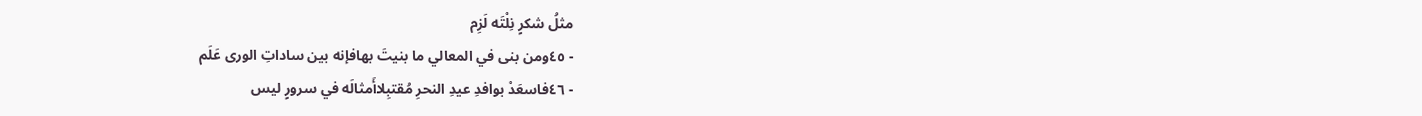مثلُ شكرٍ نِلْتَه لَزِم
- ٤٥ومن بنى في المعالي ما بنيتَ بهافإنه بين ساداتِ الورى عَلَم
- ٤٦فاسعَدْ بوافدِ عيدِ النحرِ مُقتبِلاأَمثالَه في سرورٍ ليس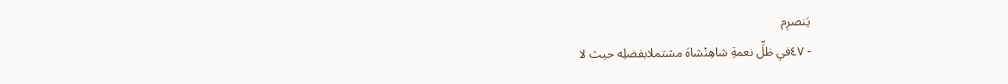يَنصرِم
- ٤٧في ظلِّ نعمةِ شاهِنْشاهَ مشتملابفضلِه حيث لا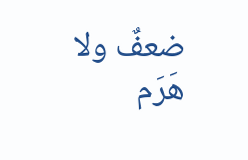ضعفٌ ولا هَرَم